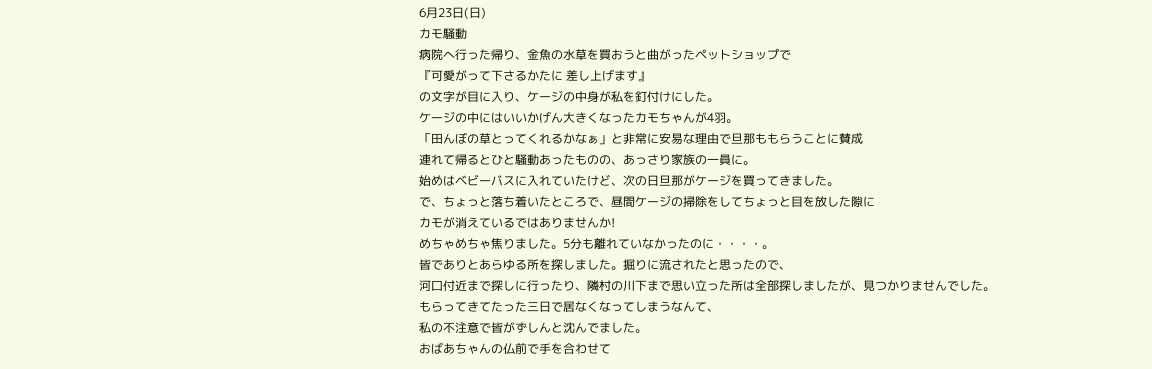6月23日(日)
カモ騒動
病院へ行った帰り、金魚の水草を買おうと曲がったペットショップで
『可愛がって下さるかたに 差し上げます』
の文字が目に入り、ケージの中身が私を釘付けにした。
ケージの中にはいいかげん大きくなったカモちゃんが4羽。
「田んぼの草とってくれるかなぁ」と非常に安易な理由で旦那ももらうことに賛成
連れて帰るとひと騒動あったものの、あっさり家族の一員に。
始めはベビーバスに入れていたけど、次の日旦那がケージを買ってきました。
で、ちょっと落ち着いたところで、昼間ケージの掃除をしてちょっと目を放した隙に
カモが消えているではありませんか!
めちゃめちゃ焦りました。5分も離れていなかったのに・・・・。
皆でありとあらゆる所を探しました。掘りに流されたと思ったので、
河口付近まで探しに行ったり、隣村の川下まで思い立った所は全部探しましたが、見つかりませんでした。
もらってきてたった三日で居なくなってしまうなんて、
私の不注意で皆がずしんと沈んでました。
おばあちゃんの仏前で手を合わせて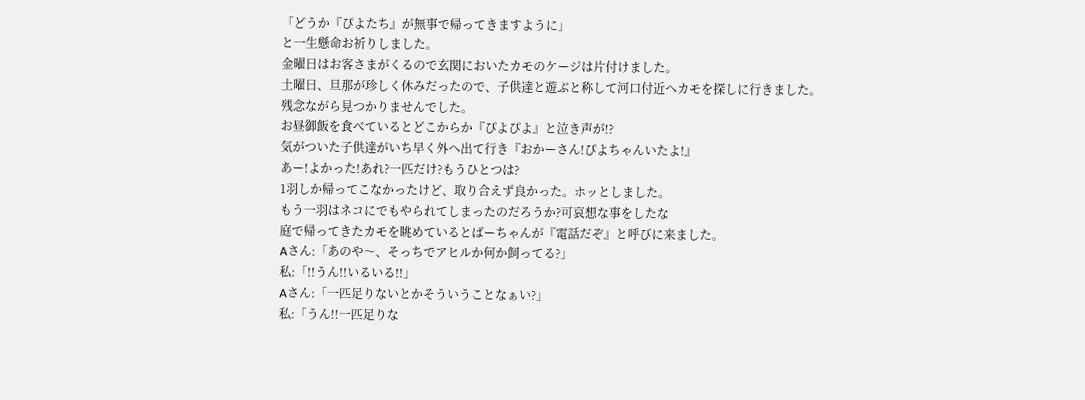「どうか『ぴよたち』が無事で帰ってきますように」
と一生懸命お祈りしました。
金曜日はお客さまがくるので玄関においたカモのケージは片付けました。
土曜日、旦那が珍しく休みだったので、子供達と遊ぶと称して河口付近へカモを探しに行きました。
残念ながら見つかりませんでした。
お昼御飯を食べているとどこからか『ぴよぴよ』と泣き声が!?
気がついた子供達がいち早く外へ出て行き『おかーさん!ぴよちゃんいたよ!』
あー!よかった!あれ?一匹だけ?もうひとつは?
1羽しか帰ってこなかったけど、取り合えず良かった。ホッとしました。
もう一羽はネコにでもやられてしまったのだろうか?可哀想な事をしたな
庭で帰ってきたカモを眺めているとばーちゃんが『電話だぞ』と呼びに来ました。
Aさん:「あのや〜、そっちでアヒルか何か飼ってる?」
私:「!!うん!!いるいる!!」
Aさん:「一匹足りないとかそういうことなぁい?」
私:「うん!!一匹足りな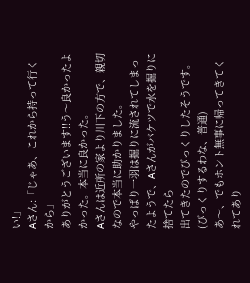い!」
Aさん:「じゃあ、これから持って行くから」
ありがとうございます!!う〜良かったよかった。本当に良かった。
Aさんは近所の家より川下の方で、親切なので本当に助かりました。
やっぱり一羽は掘りに流されてしまったようで、Aさんがバケツで水を掘りに捨てたら
出てきたのでびっくりしたそうです。(びっくりするわな、普通)
あ〜、でもホント無事に帰ってきてくれてあり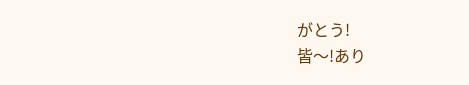がとう!
皆〜!あり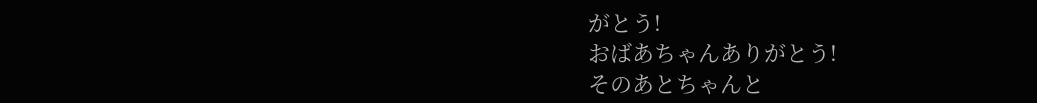がとう!
おばあちゃんありがとう!
そのあとちゃんと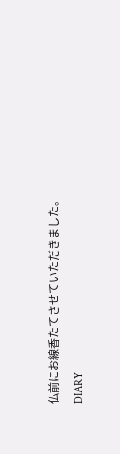仏前にお線香たてさせていただきました。
DIARY